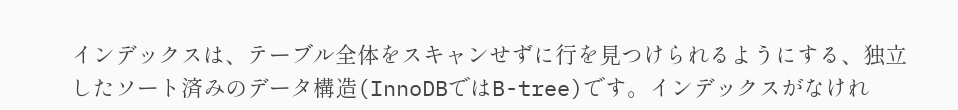インデックスは、テーブル全体をスキャンせずに行を見つけられるようにする、独立したソート済みのデータ構造(InnoDBではB-tree)です。インデックスがなけれ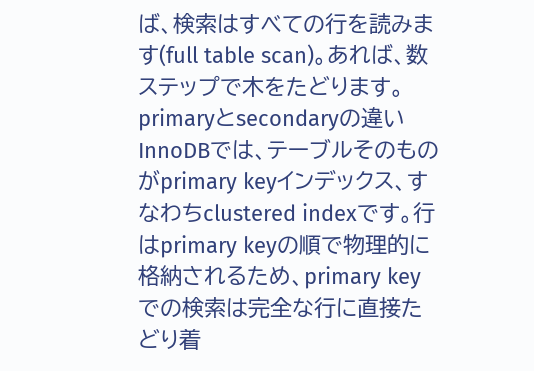ば、検索はすべての行を読みます(full table scan)。あれば、数ステップで木をたどります。
primaryとsecondaryの違い
InnoDBでは、テーブルそのものがprimary keyインデックス、すなわちclustered indexです。行はprimary keyの順で物理的に格納されるため、primary keyでの検索は完全な行に直接たどり着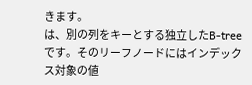きます。
は、別の列をキーとする独立したB-treeです。そのリーフノードにはインデックス対象の値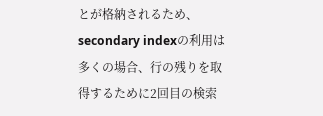とが格納されるため、secondary indexの利用は多くの場合、行の残りを取得するために2回目の検索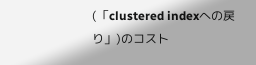(「clustered indexへの戻り」)のコスト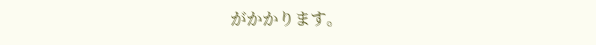がかかります。